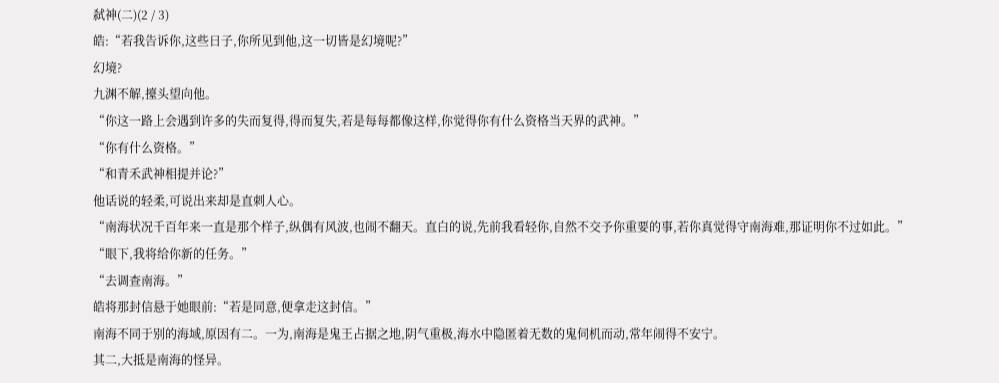弑神(二)(2 / 3)
皓:“若我告诉你,这些日子,你所见到他,这一切皆是幻境呢?”
幻境?
九渊不解,擡头望向他。
“你这一路上会遇到许多的失而复得,得而复失,若是每每都像这样,你觉得你有什么资格当天界的武神。”
“你有什么资格。”
“和青禾武神相提并论?”
他话说的轻柔,可说出来却是直刺人心。
“南海状况千百年来一直是那个样子,纵偶有风波,也闹不翻天。直白的说,先前我看轻你,自然不交予你重要的事,若你真觉得守南海难,那证明你不过如此。”
“眼下,我将给你新的任务。”
“去调查南海。”
皓将那封信悬于她眼前:“若是同意,便拿走这封信。”
南海不同于别的海域,原因有二。一为,南海是鬼王占据之地,阴气重极,海水中隐匿着无数的鬼伺机而动,常年闹得不安宁。
其二,大抵是南海的怪异。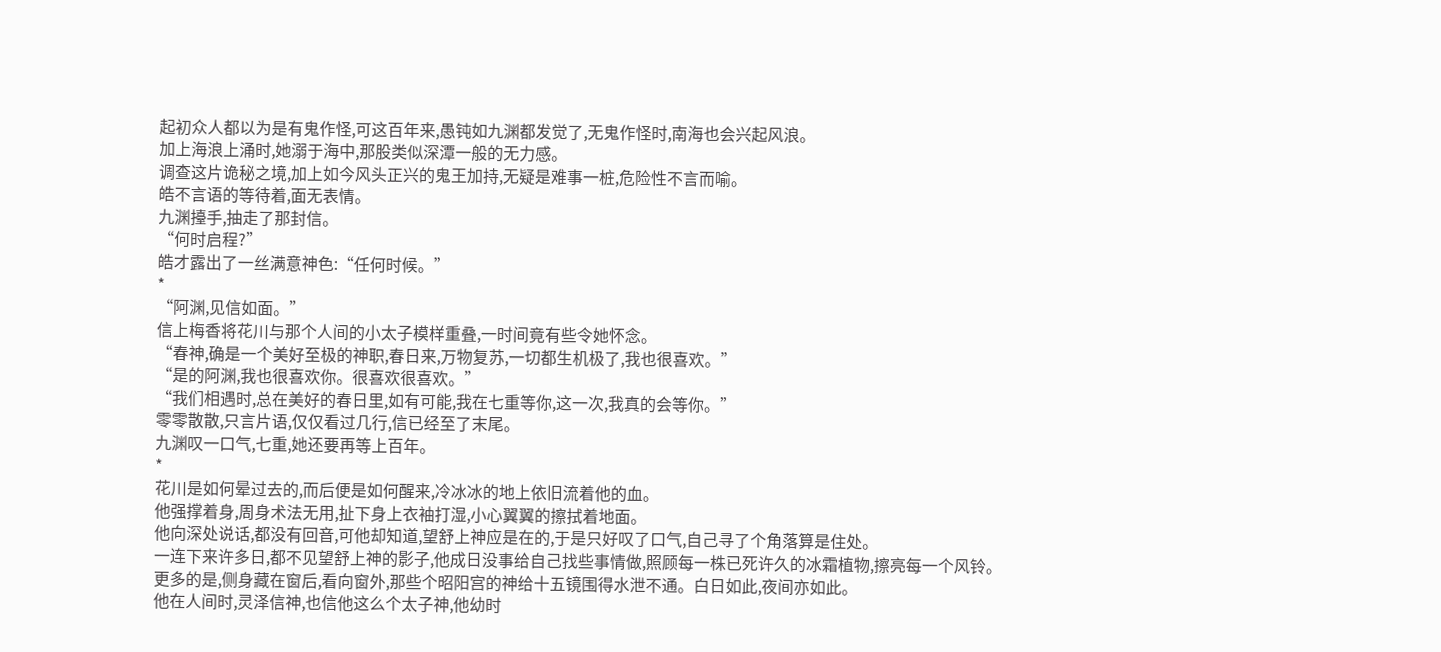起初众人都以为是有鬼作怪,可这百年来,愚钝如九渊都发觉了,无鬼作怪时,南海也会兴起风浪。
加上海浪上涌时,她溺于海中,那股类似深潭一般的无力感。
调查这片诡秘之境,加上如今风头正兴的鬼王加持,无疑是难事一桩,危险性不言而喻。
皓不言语的等待着,面无表情。
九渊擡手,抽走了那封信。
“何时启程?”
皓才露出了一丝满意神色:“任何时候。”
*
“阿渊,见信如面。”
信上梅香将花川与那个人间的小太子模样重叠,一时间竟有些令她怀念。
“春神,确是一个美好至极的神职,春日来,万物复苏,一切都生机极了,我也很喜欢。”
“是的阿渊,我也很喜欢你。很喜欢很喜欢。”
“我们相遇时,总在美好的春日里,如有可能,我在七重等你,这一次,我真的会等你。”
零零散散,只言片语,仅仅看过几行,信已经至了末尾。
九渊叹一口气,七重,她还要再等上百年。
*
花川是如何晕过去的,而后便是如何醒来,冷冰冰的地上依旧流着他的血。
他强撑着身,周身术法无用,扯下身上衣袖打湿,小心翼翼的擦拭着地面。
他向深处说话,都没有回音,可他却知道,望舒上神应是在的,于是只好叹了口气,自己寻了个角落算是住处。
一连下来许多日,都不见望舒上神的影子,他成日没事给自己找些事情做,照顾每一株已死许久的冰霜植物,擦亮每一个风铃。
更多的是,侧身藏在窗后,看向窗外,那些个昭阳宫的神给十五镜围得水泄不通。白日如此,夜间亦如此。
他在人间时,灵泽信神,也信他这么个太子神,他幼时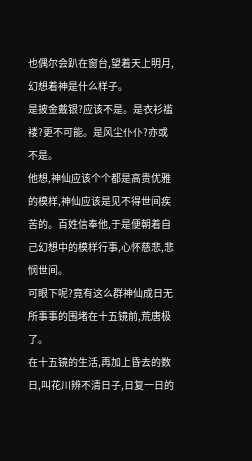也偶尔会趴在窗台,望着天上明月,幻想着神是什么样子。
是披金戴银?应该不是。是衣衫褴褛?更不可能。是风尘仆仆?亦或不是。
他想,神仙应该个个都是高贵优雅的模样,神仙应该是见不得世间疾苦的。百姓信奉他,于是便朝着自己幻想中的模样行事,心怀慈悲,悲悯世间。
可眼下呢?竟有这么群神仙成日无所事事的围堵在十五镜前,荒唐极了。
在十五镜的生活,再加上昏去的数日,叫花川辨不清日子,日复一日的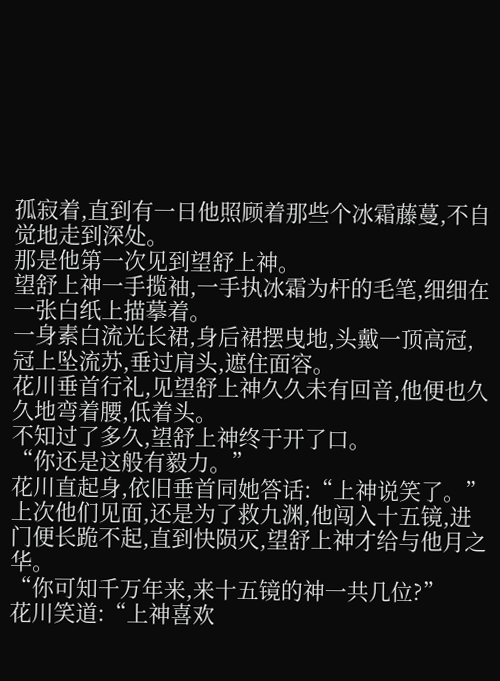孤寂着,直到有一日他照顾着那些个冰霜藤蔓,不自觉地走到深处。
那是他第一次见到望舒上神。
望舒上神一手揽袖,一手执冰霜为杆的毛笔,细细在一张白纸上描摹着。
一身素白流光长裙,身后裙摆曳地,头戴一顶高冠,冠上坠流苏,垂过肩头,遮住面容。
花川垂首行礼,见望舒上神久久未有回音,他便也久久地弯着腰,低着头。
不知过了多久,望舒上神终于开了口。
“你还是这般有毅力。”
花川直起身,依旧垂首同她答话:“上神说笑了。”
上次他们见面,还是为了救九渊,他闯入十五镜,进门便长跪不起,直到快陨灭,望舒上神才给与他月之华。
“你可知千万年来,来十五镜的神一共几位?”
花川笑道:“上神喜欢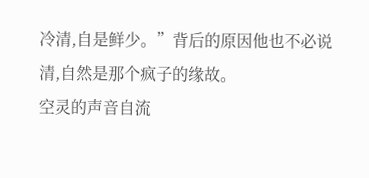冷清,自是鲜少。”背后的原因他也不必说清,自然是那个疯子的缘故。
空灵的声音自流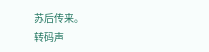苏后传来。
转码声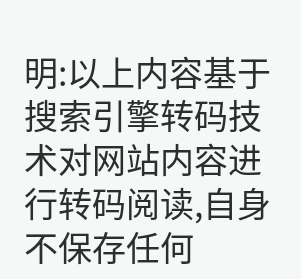明:以上内容基于搜索引擎转码技术对网站内容进行转码阅读,自身不保存任何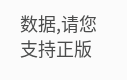数据,请您支持正版